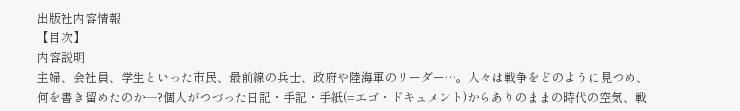出版社内容情報
【目次】
内容説明
主婦、会社員、学生といった市民、最前線の兵士、政府や陸海軍のリーダー…。人々は戦争をどのように見つめ、何を書き留めたのか―?個人がつづった日記・手記・手紙(=エゴ・ドキュメント)からありのままの時代の空気、戦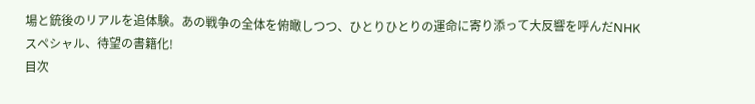場と銃後のリアルを追体験。あの戦争の全体を俯瞰しつつ、ひとりひとりの運命に寄り添って大反響を呼んだNHKスペシャル、待望の書籍化!
目次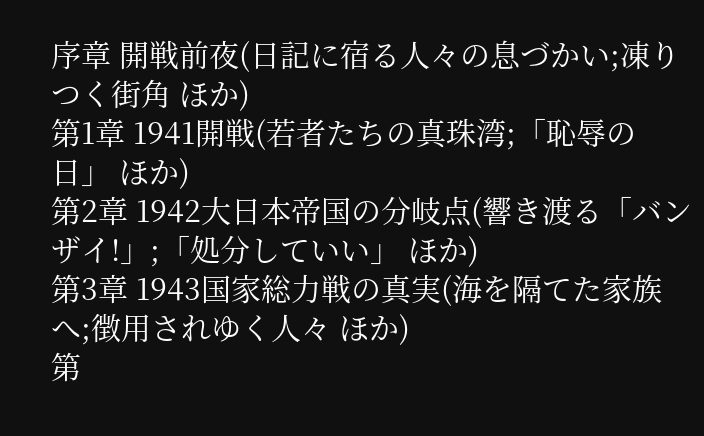序章 開戦前夜(日記に宿る人々の息づかい;凍りつく街角 ほか)
第1章 1941開戦(若者たちの真珠湾;「恥辱の日」 ほか)
第2章 1942大日本帝国の分岐点(響き渡る「バンザイ!」;「処分していい」 ほか)
第3章 1943国家総力戦の真実(海を隔てた家族へ;徴用されゆく人々 ほか)
第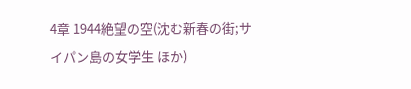4章 1944絶望の空(沈む新春の街;サイパン島の女学生 ほか)